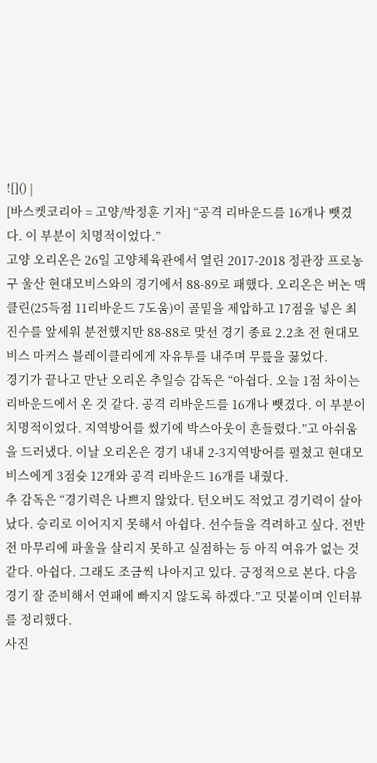![]() |
[바스켓코리아 = 고양/박정훈 기자] “공격 리바운드를 16개나 뺏겼다. 이 부분이 치명적이었다.”
고양 오리온은 26일 고양체육관에서 열린 2017-2018 정관장 프로농구 울산 현대모비스와의 경기에서 88-89로 패했다. 오리온은 버논 맥클린(25득점 11리바운드 7도움)이 골밑을 제압하고 17점을 넣은 최진수를 앞세워 분전했지만 88-88로 맞선 경기 종료 2.2초 전 현대모비스 마커스 블레이클리에게 자유투를 내주며 무릎을 꿇었다.
경기가 끝나고 만난 오리온 추일승 감독은 “아쉽다. 오늘 1점 차이는 리바운드에서 온 것 같다. 공격 리바운드를 16개나 뺏겼다. 이 부분이 치명적이었다. 지역방어를 썼기에 박스아웃이 흔들렸다.”고 아쉬움을 드러냈다. 이날 오리온은 경기 내내 2-3지역방어를 펼쳤고 현대모비스에게 3점슛 12개와 공격 리바운드 16개를 내줬다.
추 감독은 “경기력은 나쁘지 않았다. 턴오버도 적었고 경기력이 살아났다. 승리로 이어지지 못해서 아쉽다. 선수들을 격려하고 싶다. 전반전 마무리에 파울을 살리지 못하고 실점하는 등 아직 여유가 없는 것 같다. 아쉽다. 그래도 조금씩 나아지고 있다. 긍정적으로 본다. 다음 경기 잘 준비해서 연패에 빠지지 않도록 하겠다.”고 덧붙이며 인터뷰를 정리했다.
사진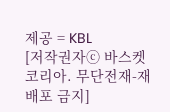제공 = KBL
[저작권자ⓒ 바스켓코리아. 무단전재-재배포 금지]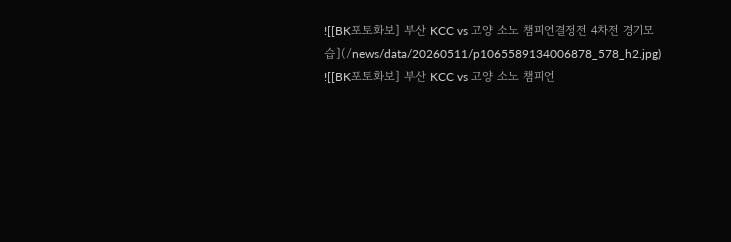![[BK포토화보] 부산 KCC vs 고양 소노 챔피언결정전 4차전 경기모습](/news/data/20260511/p1065589134006878_578_h2.jpg)
![[BK포토화보] 부산 KCC vs 고양 소노 챔피언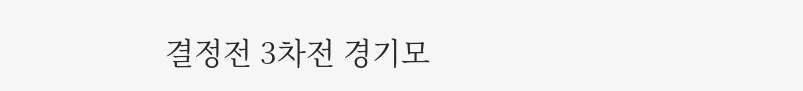결정전 3차전 경기모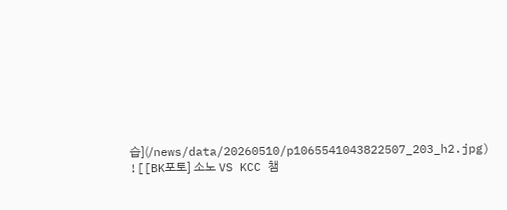습](/news/data/20260510/p1065541043822507_203_h2.jpg)
![[BK포토] 소노 VS KCC 챔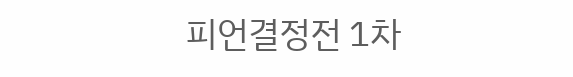피언결정전 1차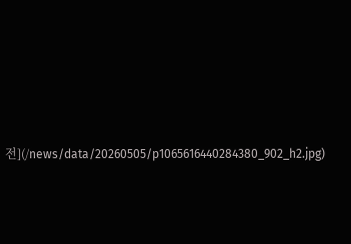전](/news/data/20260505/p1065616440284380_902_h2.jpg)